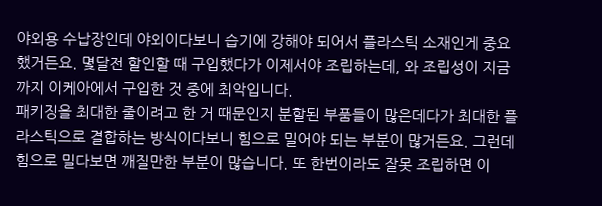야외용 수납장인데 야외이다보니 습기에 강해야 되어서 플라스틱 소재인게 중요했거든요. 몇달전 할인할 때 구입했다가 이제서야 조립하는데, 와 조립성이 지금까지 이케아에서 구입한 것 중에 최악입니다.
패키징을 최대한 줄이려고 한 거 때문인지 분할된 부품들이 많은데다가 최대한 플라스틱으로 결합하는 방식이다보니 힘으로 밀어야 되는 부분이 많거든요. 그런데 힘으로 밀다보면 깨질만한 부분이 많습니다. 또 한번이라도 잘못 조립하면 이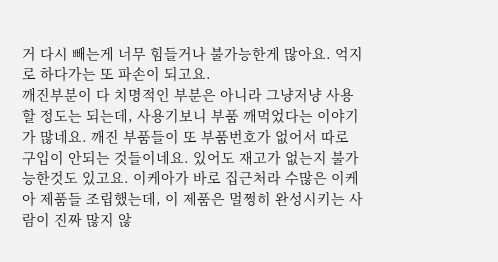거 다시 빼는게 너무 힘들거나 불가능한게 많아요. 억지로 하다가는 또 파손이 되고요.
깨진부분이 다 치명적인 부분은 아니라 그냥저냥 사용할 정도는 되는데, 사용기보니 부품 깨먹었다는 이야기가 많네요. 깨진 부품들이 또 부품번호가 없어서 따로 구입이 안되는 것들이네요. 있어도 재고가 없는지 불가능한것도 있고요. 이케아가 바로 집근처라 수많은 이케아 제품들 조립했는데, 이 제품은 멀쩡히 완성시키는 사람이 진짜 많지 않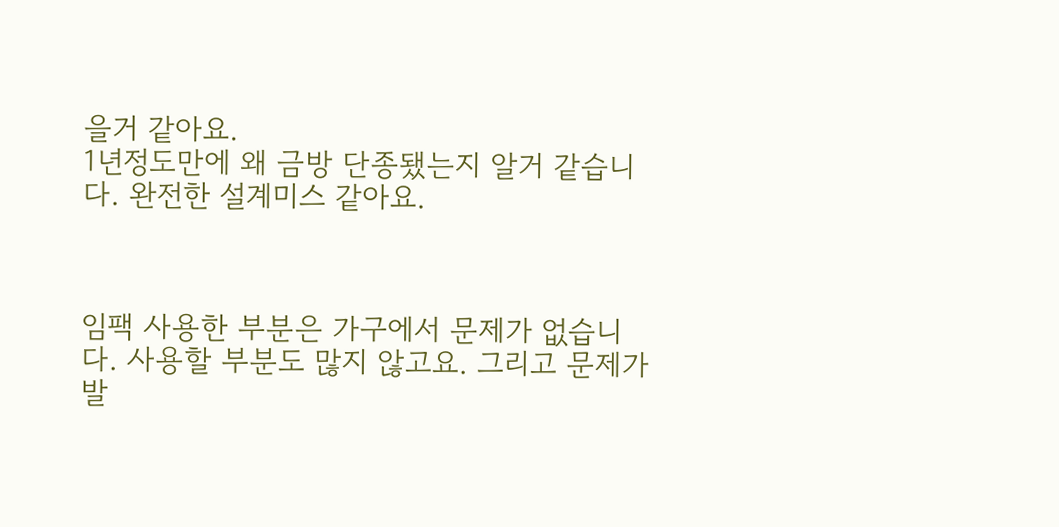을거 같아요.
1년정도만에 왜 금방 단종됐는지 알거 같습니다. 완전한 설계미스 같아요.



임팩 사용한 부분은 가구에서 문제가 없습니다. 사용할 부분도 많지 않고요. 그리고 문제가 발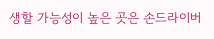생할 가능성이 높은 곳은 손드라이버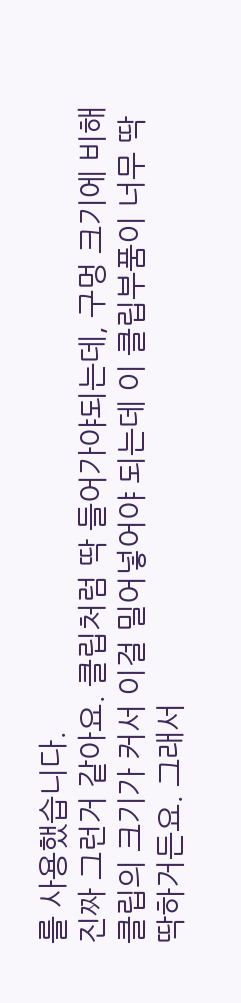를 사용했습니다.
진짜 그런거 같아요. 클립처럼 딱 들어가야되는데, 구멍 크기에 비해 클립의 크기가 커서 이걸 밀어넣어야 되는데 이 클립부품이 너무 딱딱하거든요. 그래서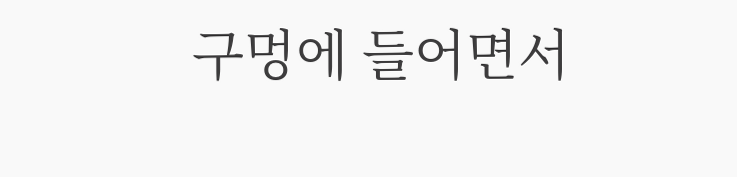구멍에 들어면서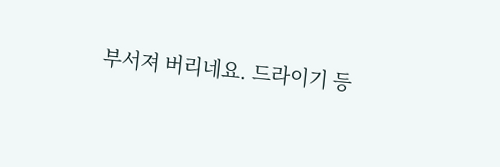부서져 버리네요. 드라이기 등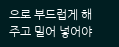으로 부드럽게 해주고 밀어 넣어야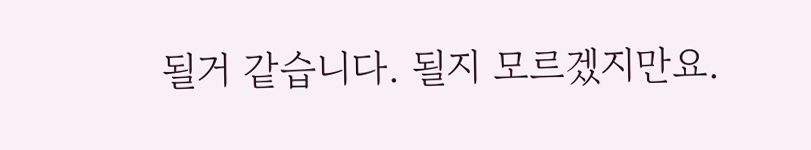될거 같습니다. 될지 모르겠지만요.